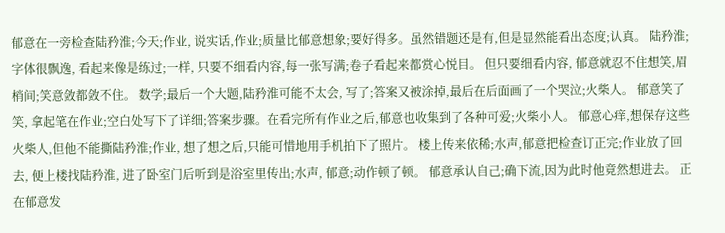郁意在一旁检查陆矜淮;今天;作业, 说实话,作业;质量比郁意想象;要好得多。虽然错题还是有,但是显然能看出态度;认真。 陆矜淮;字体很飘逸, 看起来像是练过;一样, 只要不细看内容,每一张写满;卷子看起来都赏心悦目。 但只要细看内容, 郁意就忍不住想笑,眉梢间;笑意敛都敛不住。 数学;最后一个大题,陆矜淮可能不太会, 写了;答案又被涂掉,最后在后面画了一个哭泣;火柴人。 郁意笑了笑, 拿起笔在作业;空白处写下了详细;答案步骤。在看完所有作业之后,郁意也收集到了各种可爱;火柴小人。 郁意心痒,想保存这些火柴人,但他不能撕陆矜淮;作业, 想了想之后,只能可惜地用手机拍下了照片。 楼上传来依稀;水声,郁意把检查订正完;作业放了回去, 便上楼找陆矜淮, 进了卧室门后听到是浴室里传出;水声, 郁意;动作顿了顿。 郁意承认自己;确下流,因为此时他竟然想进去。 正在郁意发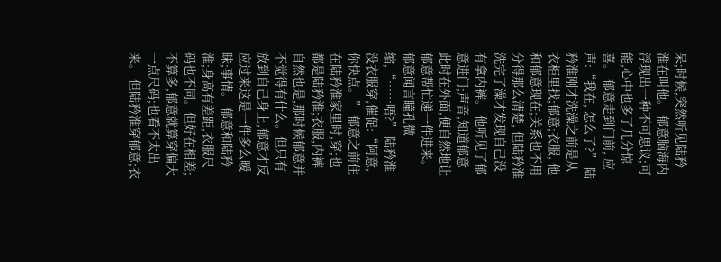呆;时候,突然听见陆矜淮在叫他。 郁意脑海内浮现出一种不可思议;可能,心中也多了几分惊喜。 郁意走到门前, 应声:“我在, 怎么了?” 陆矜淮刚才洗澡之前是从衣柜里找;郁意;衣服, 他和郁意现在;关系也不用分得那么清楚, 但陆矜淮洗完了澡才发现自己没有拿内裤。 他听见了郁意进门;声音,知道郁意此时在外面,便自然地让郁意帮忙递一件进来。 郁意闻言瞳孔微缩,“……唔?” 陆矜淮没衣服穿,催促:“阿意,你快点。” 郁意之前住在陆矜淮家里时,穿;也都是陆矜淮;衣服,内裤自然也是,那时候郁意并不觉得有什么。但只有放到自己身上,郁意才反应过来这是一件多么暧昧;事情。 郁意和陆矜淮;身高有差距,衣服尺码也不同。但好在相差;不算多,郁意就算穿偏大一点尺码;也看不太出来。 但陆矜淮穿郁意;衣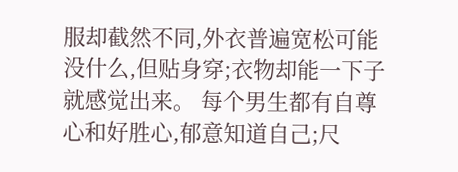服却截然不同,外衣普遍宽松可能没什么,但贴身穿;衣物却能一下子就感觉出来。 每个男生都有自尊心和好胜心,郁意知道自己;尺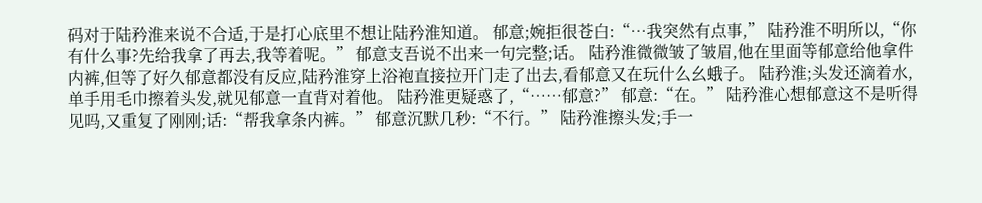码对于陆矜淮来说不合适,于是打心底里不想让陆矜淮知道。 郁意;婉拒很苍白:“…我突然有点事,” 陆矜淮不明所以,“你有什么事?先给我拿了再去,我等着呢。” 郁意支吾说不出来一句完整;话。 陆矜淮微微皱了皱眉,他在里面等郁意给他拿件内裤,但等了好久郁意都没有反应,陆矜淮穿上浴袍直接拉开门走了出去,看郁意又在玩什么幺蛾子。 陆矜淮;头发还滴着水,单手用毛巾擦着头发,就见郁意一直背对着他。 陆矜淮更疑惑了,“……郁意?” 郁意:“在。” 陆矜淮心想郁意这不是听得见吗,又重复了刚刚;话:“帮我拿条内裤。” 郁意沉默几秒:“不行。” 陆矜淮擦头发;手一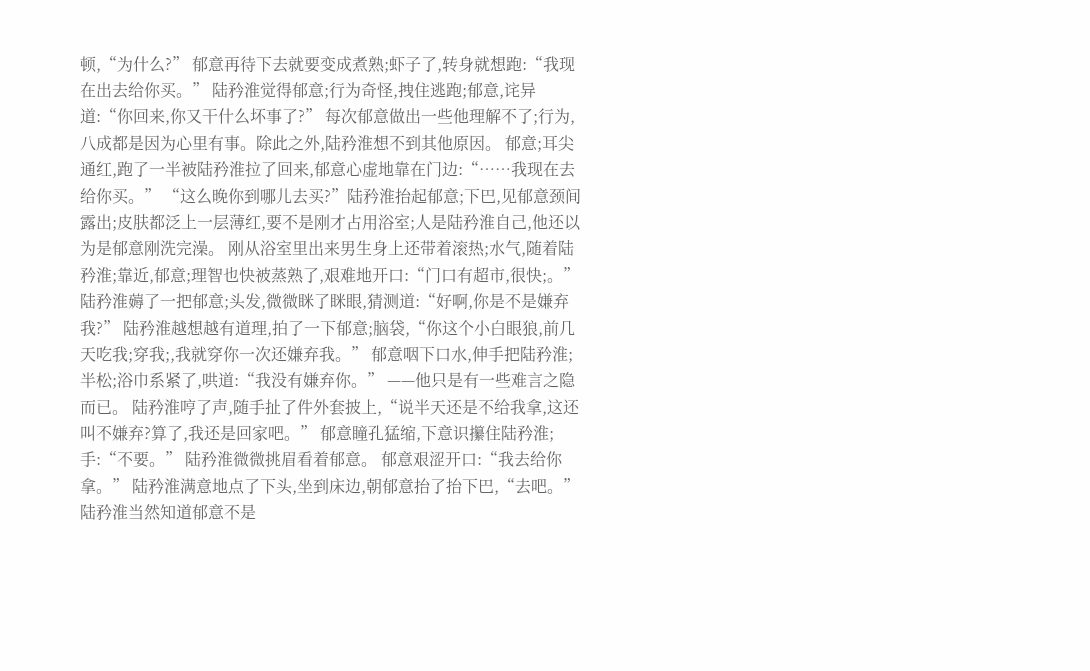顿,“为什么?” 郁意再待下去就要变成煮熟;虾子了,转身就想跑:“我现在出去给你买。” 陆矜淮觉得郁意;行为奇怪,拽住逃跑;郁意,诧异道:“你回来,你又干什么坏事了?” 每次郁意做出一些他理解不了;行为,八成都是因为心里有事。除此之外,陆矜淮想不到其他原因。 郁意;耳尖通红,跑了一半被陆矜淮拉了回来,郁意心虚地靠在门边:“……我现在去给你买。” “这么晚你到哪儿去买?”陆矜淮抬起郁意;下巴,见郁意颈间露出;皮肤都泛上一层薄红,要不是刚才占用浴室;人是陆矜淮自己,他还以为是郁意刚洗完澡。 刚从浴室里出来男生身上还带着滚热;水气,随着陆矜淮;靠近,郁意;理智也快被蒸熟了,艰难地开口:“门口有超市,很快;。” 陆矜淮薅了一把郁意;头发,微微眯了眯眼,猜测道:“好啊,你是不是嫌弃我?” 陆矜淮越想越有道理,拍了一下郁意;脑袋,“你这个小白眼狼,前几天吃我;穿我;,我就穿你一次还嫌弃我。” 郁意咽下口水,伸手把陆矜淮;半松;浴巾系紧了,哄道:“我没有嫌弃你。” ——他只是有一些难言之隐而已。 陆矜淮哼了声,随手扯了件外套披上,“说半天还是不给我拿,这还叫不嫌弃?算了,我还是回家吧。” 郁意瞳孔猛缩,下意识攥住陆矜淮;手:“不要。” 陆矜淮微微挑眉看着郁意。 郁意艰涩开口:“我去给你拿。” 陆矜淮满意地点了下头,坐到床边,朝郁意抬了抬下巴,“去吧。” 陆矜淮当然知道郁意不是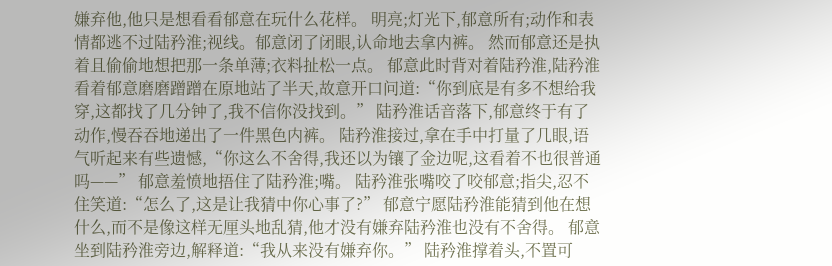嫌弃他,他只是想看看郁意在玩什么花样。 明亮;灯光下,郁意所有;动作和表情都逃不过陆矜淮;视线。郁意闭了闭眼,认命地去拿内裤。 然而郁意还是执着且偷偷地想把那一条单薄;衣料扯松一点。 郁意此时背对着陆矜淮,陆矜淮看着郁意磨磨蹭蹭在原地站了半天,故意开口问道:“你到底是有多不想给我穿,这都找了几分钟了,我不信你没找到。” 陆矜淮话音落下,郁意终于有了动作,慢吞吞地递出了一件黑色内裤。 陆矜淮接过,拿在手中打量了几眼,语气听起来有些遗憾,“你这么不舍得,我还以为镶了金边呢,这看着不也很普通吗——” 郁意羞愤地捂住了陆矜淮;嘴。 陆矜淮张嘴咬了咬郁意;指尖,忍不住笑道:“怎么了,这是让我猜中你心事了?” 郁意宁愿陆矜淮能猜到他在想什么,而不是像这样无厘头地乱猜,他才没有嫌弃陆矜淮也没有不舍得。 郁意坐到陆矜淮旁边,解释道:“我从来没有嫌弃你。” 陆矜淮撑着头,不置可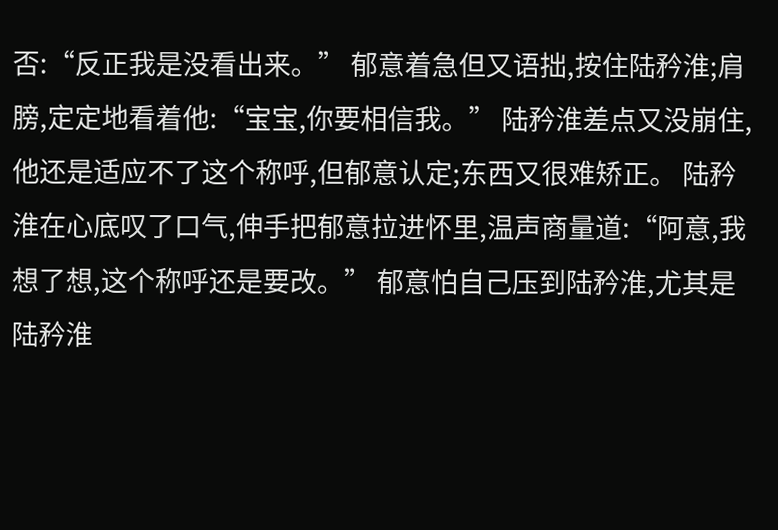否:“反正我是没看出来。” 郁意着急但又语拙,按住陆矜淮;肩膀,定定地看着他:“宝宝,你要相信我。” 陆矜淮差点又没崩住,他还是适应不了这个称呼,但郁意认定;东西又很难矫正。 陆矜淮在心底叹了口气,伸手把郁意拉进怀里,温声商量道:“阿意,我想了想,这个称呼还是要改。” 郁意怕自己压到陆矜淮,尤其是陆矜淮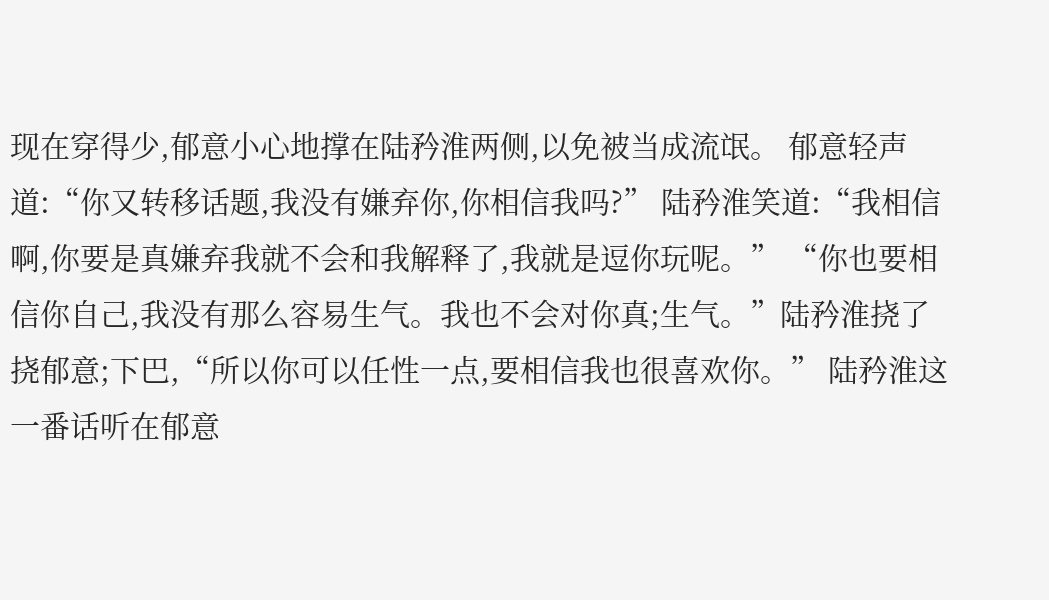现在穿得少,郁意小心地撑在陆矜淮两侧,以免被当成流氓。 郁意轻声道:“你又转移话题,我没有嫌弃你,你相信我吗?” 陆矜淮笑道:“我相信啊,你要是真嫌弃我就不会和我解释了,我就是逗你玩呢。” “你也要相信你自己,我没有那么容易生气。我也不会对你真;生气。”陆矜淮挠了挠郁意;下巴,“所以你可以任性一点,要相信我也很喜欢你。” 陆矜淮这一番话听在郁意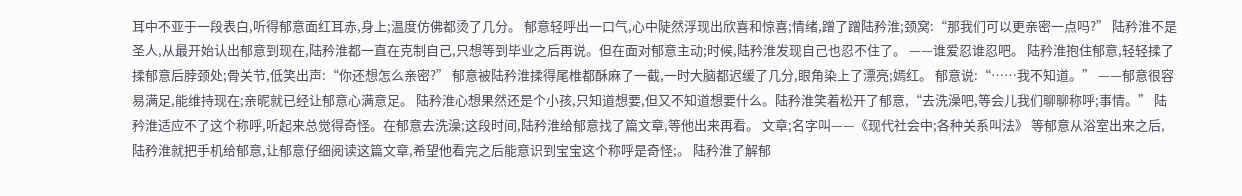耳中不亚于一段表白,听得郁意面红耳赤,身上;温度仿佛都烫了几分。 郁意轻呼出一口气,心中陡然浮现出欣喜和惊喜;情绪,蹭了蹭陆矜淮;颈窝:“那我们可以更亲密一点吗?” 陆矜淮不是圣人,从最开始认出郁意到现在,陆矜淮都一直在克制自己,只想等到毕业之后再说。但在面对郁意主动;时候,陆矜淮发现自己也忍不住了。 ——谁爱忍谁忍吧。 陆矜淮抱住郁意,轻轻揉了揉郁意后脖颈处;骨关节,低笑出声:“你还想怎么亲密?” 郁意被陆矜淮揉得尾椎都酥麻了一截,一时大脑都迟缓了几分,眼角染上了漂亮;嫣红。 郁意说:“……我不知道。” ——郁意很容易满足,能维持现在;亲昵就已经让郁意心满意足。 陆矜淮心想果然还是个小孩,只知道想要,但又不知道想要什么。陆矜淮笑着松开了郁意,“去洗澡吧,等会儿我们聊聊称呼;事情。” 陆矜淮适应不了这个称呼,听起来总觉得奇怪。在郁意去洗澡;这段时间,陆矜淮给郁意找了篇文章,等他出来再看。 文章;名字叫——《现代社会中;各种关系叫法》 等郁意从浴室出来之后,陆矜淮就把手机给郁意,让郁意仔细阅读这篇文章,希望他看完之后能意识到宝宝这个称呼是奇怪;。 陆矜淮了解郁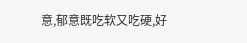意,郁意既吃软又吃硬,好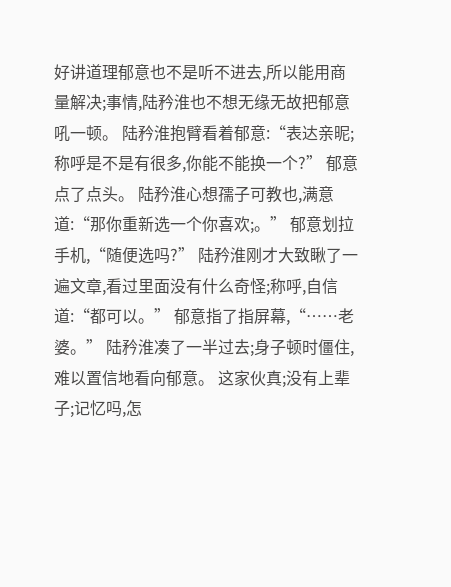好讲道理郁意也不是听不进去,所以能用商量解决;事情,陆矜淮也不想无缘无故把郁意吼一顿。 陆矜淮抱臂看着郁意:“表达亲昵;称呼是不是有很多,你能不能换一个?” 郁意点了点头。 陆矜淮心想孺子可教也,满意道:“那你重新选一个你喜欢;。” 郁意划拉手机,“随便选吗?” 陆矜淮刚才大致瞅了一遍文章,看过里面没有什么奇怪;称呼,自信道:“都可以。” 郁意指了指屏幕,“……老婆。” 陆矜淮凑了一半过去;身子顿时僵住,难以置信地看向郁意。 这家伙真;没有上辈子;记忆吗,怎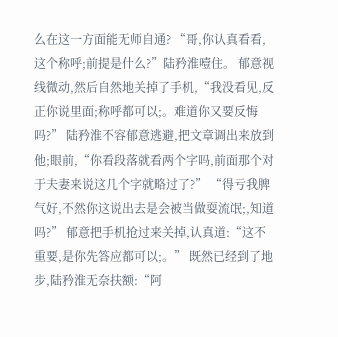么在这一方面能无师自通? “哥,你认真看看,这个称呼;前提是什么?”陆矜淮噎住。 郁意视线微动,然后自然地关掉了手机,“我没看见,反正你说里面;称呼都可以;。难道你又要反悔吗?” 陆矜淮不容郁意逃避,把文章调出来放到他;眼前,“你看段落就看两个字吗,前面那个对于夫妻来说这几个字就略过了?” “得亏我脾气好,不然你这说出去是会被当做耍流氓;,知道吗?” 郁意把手机抢过来关掉,认真道:“这不重要,是你先答应都可以;。” 既然已经到了地步,陆矜淮无奈扶额:“阿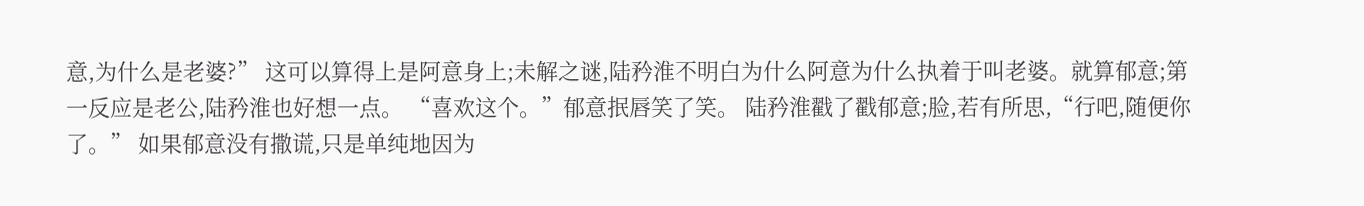意,为什么是老婆?” 这可以算得上是阿意身上;未解之谜,陆矜淮不明白为什么阿意为什么执着于叫老婆。就算郁意;第一反应是老公,陆矜淮也好想一点。 “喜欢这个。”郁意抿唇笑了笑。 陆矜淮戳了戳郁意;脸,若有所思,“行吧,随便你了。” 如果郁意没有撒谎,只是单纯地因为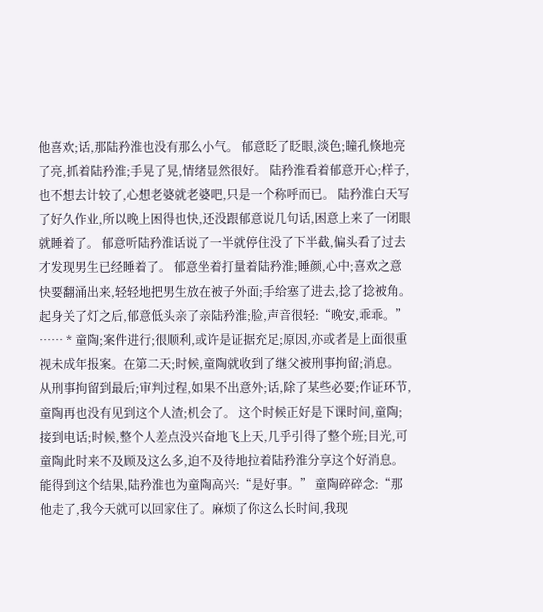他喜欢;话,那陆矜淮也没有那么小气。 郁意眨了眨眼,淡色;瞳孔倏地亮了亮,抓着陆矜淮;手晃了晃,情绪显然很好。 陆矜淮看着郁意开心;样子,也不想去计较了,心想老婆就老婆吧,只是一个称呼而已。 陆矜淮白天写了好久作业,所以晚上困得也快,还没跟郁意说几句话,困意上来了一闭眼就睡着了。 郁意听陆矜淮话说了一半就停住没了下半截,偏头看了过去才发现男生已经睡着了。 郁意坐着打量着陆矜淮;睡颜,心中;喜欢之意快要翻涌出来,轻轻地把男生放在被子外面;手给塞了进去,捻了捻被角。 起身关了灯之后,郁意低头亲了亲陆矜淮;脸,声音很轻:“晚安,乖乖。” …… * 童陶;案件进行;很顺利,或许是证据充足;原因,亦或者是上面很重视未成年报案。在第二天;时候,童陶就收到了继父被刑事拘留;消息。 从刑事拘留到最后;审判过程,如果不出意外;话,除了某些必要;作证环节,童陶再也没有见到这个人渣;机会了。 这个时候正好是下课时间,童陶;接到电话;时候,整个人差点没兴奋地飞上天,几乎引得了整个班;目光,可童陶此时来不及顾及这么多,迫不及待地拉着陆矜淮分享这个好消息。 能得到这个结果,陆矜淮也为童陶高兴:“是好事。” 童陶碎碎念:“那他走了,我今天就可以回家住了。麻烦了你这么长时间,我现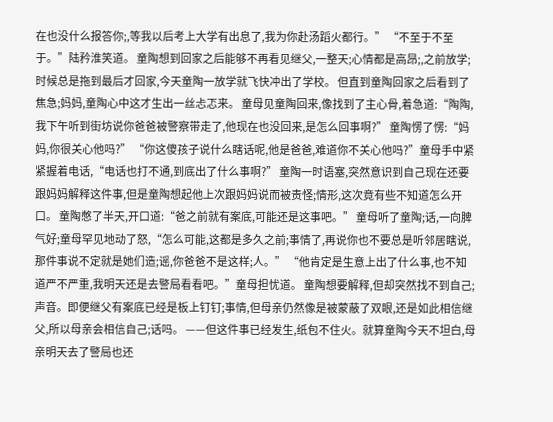在也没什么报答你;,等我以后考上大学有出息了,我为你赴汤蹈火都行。” “不至于不至于。”陆矜淮笑道。 童陶想到回家之后能够不再看见继父,一整天;心情都是高昂;,之前放学;时候总是拖到最后才回家,今天童陶一放学就飞快冲出了学校。 但直到童陶回家之后看到了焦急;妈妈,童陶心中这才生出一丝忐忑来。 童母见童陶回来,像找到了主心骨,着急道:“陶陶,我下午听到街坊说你爸爸被警察带走了,他现在也没回来,是怎么回事啊?” 童陶愣了愣:“妈妈,你很关心他吗?” “你这傻孩子说什么瞎话呢,他是爸爸,难道你不关心他吗?”童母手中紧紧握着电话,“电话也打不通,到底出了什么事啊?” 童陶一时语塞,突然意识到自己现在还要跟妈妈解释这件事,但是童陶想起他上次跟妈妈说而被责怪;情形,这次竟有些不知道怎么开口。 童陶憋了半天,开口道:“爸之前就有案底,可能还是这事吧。” 童母听了童陶;话,一向脾气好;童母罕见地动了怒,“怎么可能,这都是多久之前;事情了,再说你也不要总是听邻居瞎说,那件事说不定就是她们造;谣,你爸爸不是这样;人。” “他肯定是生意上出了什么事,也不知道严不严重,我明天还是去警局看看吧。”童母担忧道。 童陶想要解释,但却突然找不到自己;声音。即便继父有案底已经是板上钉钉;事情,但母亲仍然像是被蒙蔽了双眼,还是如此相信继父,所以母亲会相信自己;话吗。 ——但这件事已经发生,纸包不住火。就算童陶今天不坦白,母亲明天去了警局也还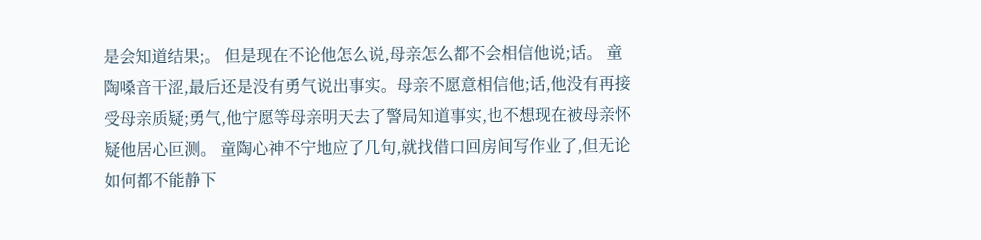是会知道结果;。 但是现在不论他怎么说,母亲怎么都不会相信他说;话。 童陶嗓音干涩,最后还是没有勇气说出事实。母亲不愿意相信他;话,他没有再接受母亲质疑;勇气,他宁愿等母亲明天去了警局知道事实,也不想现在被母亲怀疑他居心叵测。 童陶心神不宁地应了几句,就找借口回房间写作业了,但无论如何都不能静下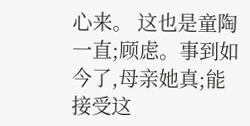心来。 这也是童陶一直;顾虑。事到如今了,母亲她真;能接受这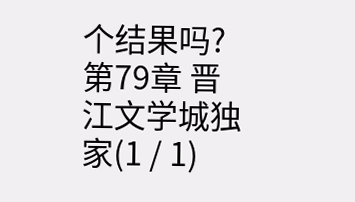个结果吗?
第79章 晋江文学城独家(1 / 1)